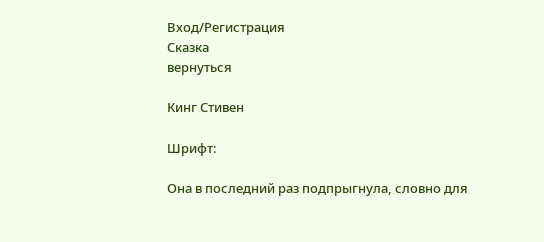Вход/Регистрация
Сказка
вернуться

Кинг Стивен

Шрифт:

Она в последний раз подпрыгнула, словно для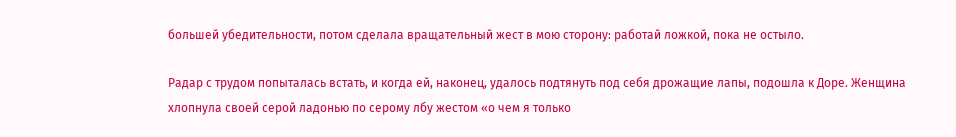большей убедительности, потом сделала вращательный жест в мою сторону: работай ложкой, пока не остыло.

Радар с трудом попыталась встать, и когда ей, наконец, удалось подтянуть под себя дрожащие лапы, подошла к Доре. Женщина хлопнула своей серой ладонью по серому лбу жестом «о чем я только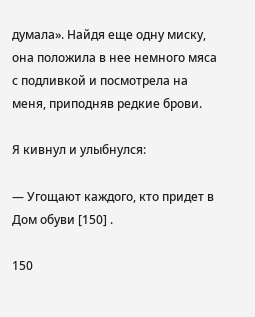думала». Найдя еще одну миску, она положила в нее немного мяса с подливкой и посмотрела на меня, приподняв редкие брови.

Я кивнул и улыбнулся:

— Угощают каждого, кто придет в Дом обуви [150] .

150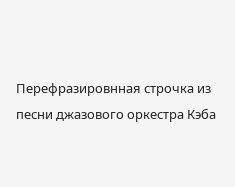Перефразировнная строчка из песни джазового оркестра Кэба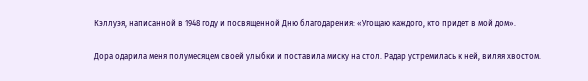Кэллуэя, написанной в 1948 году и посвященной Дню благодарения: «Угощаю каждого, кто придет в мой дом».

Дора одарила меня полумесяцем своей улыбки и поставила миску на стол. Радар устремилась к ней, виляя хвостом.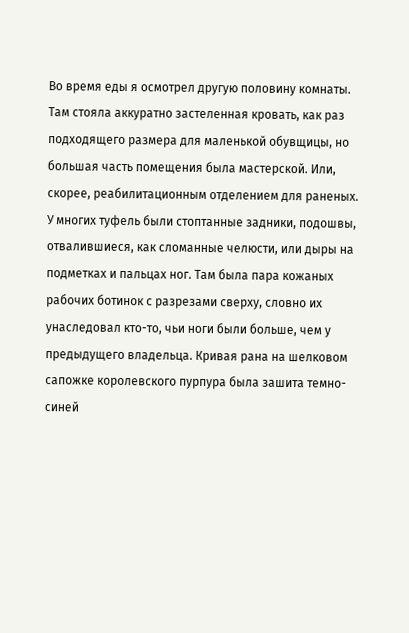Во время еды я осмотрел другую половину комнаты. Там стояла аккуратно застеленная кровать, как раз подходящего размера для маленькой обувщицы, но большая часть помещения была мастерской. Или, скорее, реабилитационным отделением для раненых. У многих туфель были стоптанные задники, подошвы, отвалившиеся, как сломанные челюсти, или дыры на подметках и пальцах ног. Там была пара кожаных рабочих ботинок с разрезами сверху, словно их унаследовал кто-то, чьи ноги были больше, чем у предыдущего владельца. Кривая рана на шелковом сапожке королевского пурпура была зашита темно-синей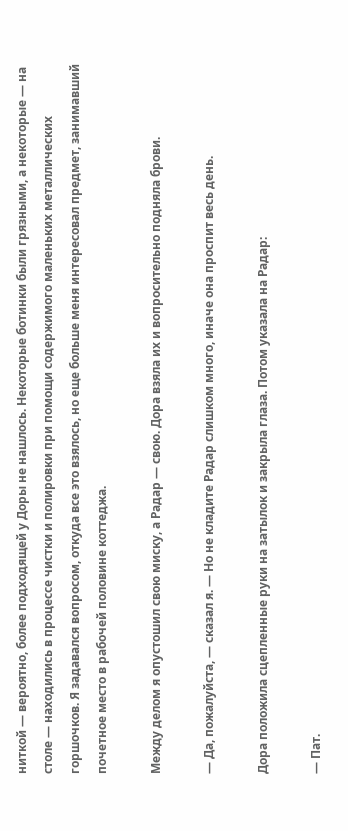ниткой — вероятно, более подходящей у Доры не нашлось. Некоторые ботинки были грязными, а некоторые — на столе — находились в процессе чистки и полировки при помощи содержимого маленьких металлических горшочков. Я задавался вопросом, откуда все это взялось, но еще больше меня интересовал предмет, занимавший почетное место в рабочей половине коттеджа.

Между делом я опустошил свою миску, а Радар — свою. Дора взяла их и вопросительно подняла брови.

— Да, пожалуйста, — сказал я. — Но не кладите Радар слишком много, иначе она проспит весь день.

Дора положила сцепленные руки на затылок и закрыла глаза. Потом указала на Радар:

— Пат.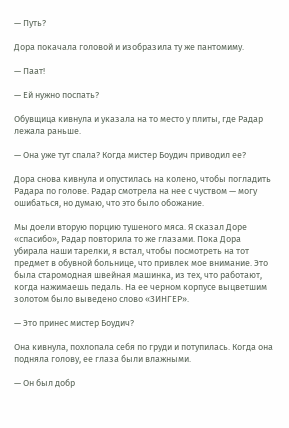— Путь?

Дора покачала головой и изобразила ту же пантомиму.

— Паат!

— Ей нужно поспать?

Обувщица кивнула и указала на то место у плиты, где Радар лежала раньше.

— Она уже тут спала? Когда мистер Боудич приводил ее?

Дора снова кивнула и опустилась на колено, чтобы погладить Радара по голове. Радар смотрела на нее с чуством — могу ошибаться, но думаю, что это было обожание.

Мы доели вторую порцию тушеного мяса. Я сказал Доре «спасибо», Радар повторила то же глазами. Пока Дора убирала наши тарелки, я встал, чтобы посмотреть на тот предмет в обувной больнице, что привлек мое внимание. Это была старомодная швейная машинка, из тех, что работают, когда нажимаешь педаль. На ее черном корпусе выцветшим золотом было выведено слово «ЗИНГЕР».

— Это принес мистер Боудич?

Она кивнула, похлопала себя по груди и потупилась. Когда она подняла голову, ее глаза были влажными.

— Он был добр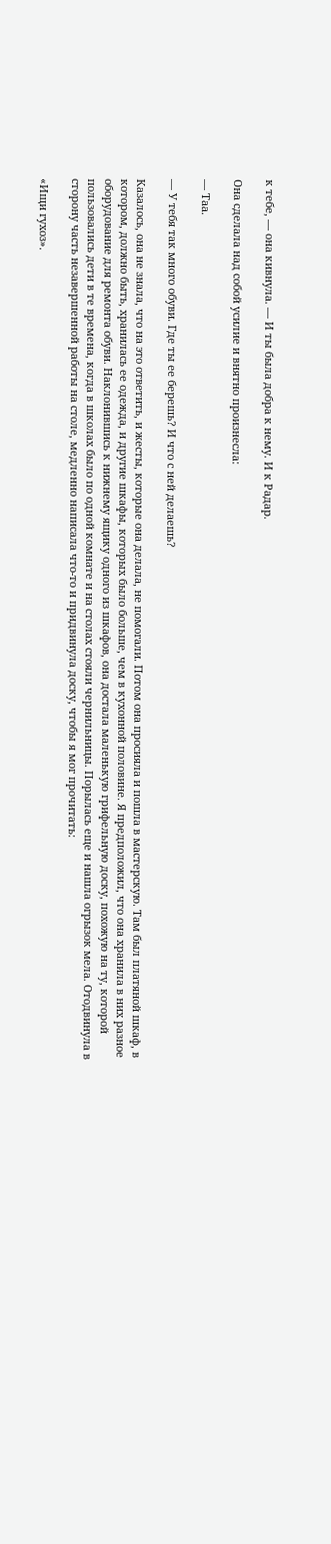к тебе, — она кивнула. — И ты была добра к нему. И к Радар.

Она сделала над собой усилие и внятно произнесла:

— Таа.

— У тебя так много обуви. Где ты ее берешь? И что с ней делаешь?

Казалось, она не знала, что на это ответить, и жесты, которые она делала, не помогали. Потом она просияла и пошла в мастерскую. Там был платяной шкаф, в котором, должно быть, хранилась ее одежда, и другие шкафы, которых было больше, чем в кухонной половине. Я предположил, что она хранила в них разное оборудование для ремонта обуви. Наклонившись к нижнему ящику одного из шкафов, она достала маленькую грифельную доску, похожую на ту, которой пользовались дети в те времена, когда в школах было по одной комнате и на столах стояли чернильницы. Порылась еще и нашла огрызок мела. Отодвинула в сторону часть незавершенной работы на столе, медленно написала что-то и придвинула доску, чтобы я мог прочитать:

«Ищи гухоз».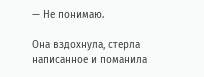— Не понимаю.

Она вздохнула, стерла написанное и поманила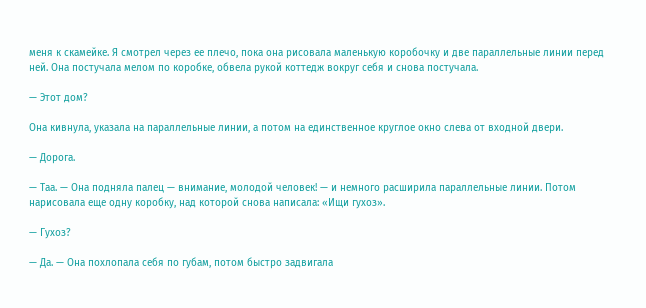меня к скамейке. Я смотрел через ее плечо, пока она рисовала маленькую коробочку и две параллельные линии перед ней. Она постучала мелом по коробке, обвела рукой коттедж вокруг себя и снова постучала.

— Этот дом?

Она кивнула, указала на параллельные линии, а потом на единственное круглое окно слева от входной двери.

— Дорога.

— Таа. — Она подняла палец — внимание, молодой человек! — и немного расширила параллельные линии. Потом нарисовала еще одну коробку, над которой снова написала: «Ищи гухоз».

— Гухоз?

— Да. — Она похлопала себя по губам, потом быстро задвигала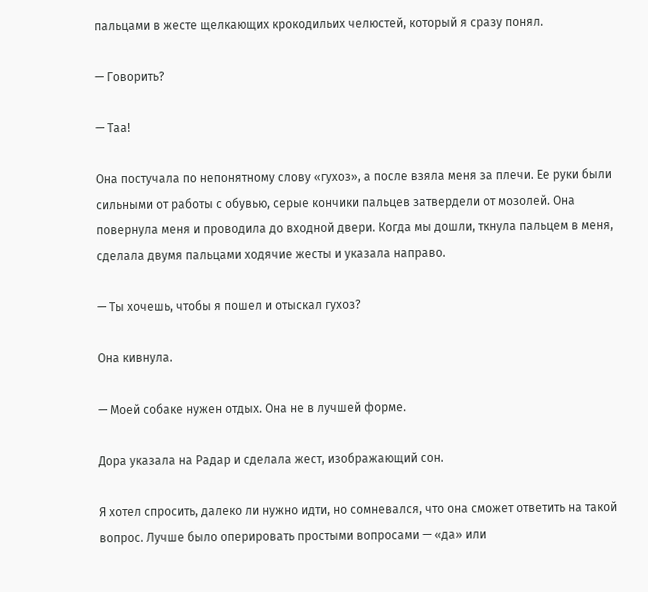пальцами в жесте щелкающих крокодильих челюстей, который я сразу понял.

— Говорить?

— Таа!

Она постучала по непонятному слову «гухоз», а после взяла меня за плечи. Ее руки были сильными от работы с обувью, серые кончики пальцев затвердели от мозолей. Она повернула меня и проводила до входной двери. Когда мы дошли, ткнула пальцем в меня, сделала двумя пальцами ходячие жесты и указала направо.

— Ты хочешь, чтобы я пошел и отыскал гухоз?

Она кивнула.

— Моей собаке нужен отдых. Она не в лучшей форме.

Дора указала на Радар и сделала жест, изображающий сон.

Я хотел спросить, далеко ли нужно идти, но сомневался, что она сможет ответить на такой вопрос. Лучше было оперировать простыми вопросами — «да» или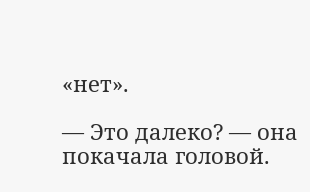«нет».

— Это далеко? — она покачала головой.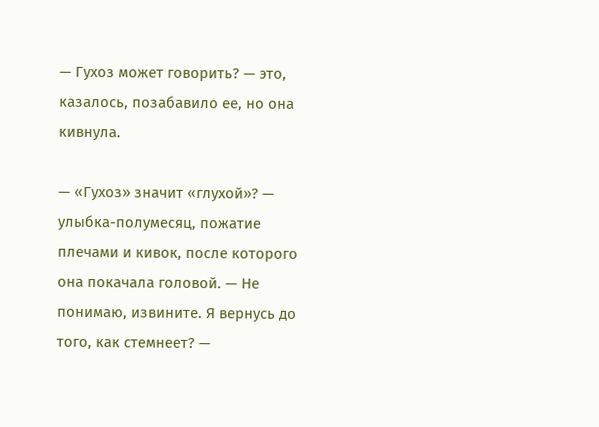— Гухоз может говорить? — это, казалось, позабавило ее, но она кивнула.

— «Гухоз» значит «глухой»? — улыбка-полумесяц, пожатие плечами и кивок, после которого она покачала головой. — Не понимаю, извините. Я вернусь до того, как стемнеет? —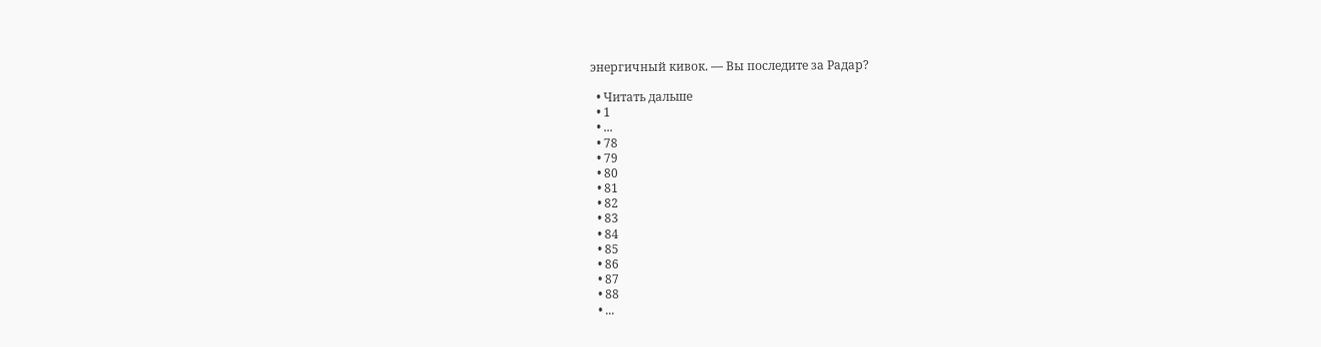энергичный кивок. — Вы последите за Радар?

  • Читать дальше
  • 1
  • ...
  • 78
  • 79
  • 80
  • 81
  • 82
  • 83
  • 84
  • 85
  • 86
  • 87
  • 88
  • ...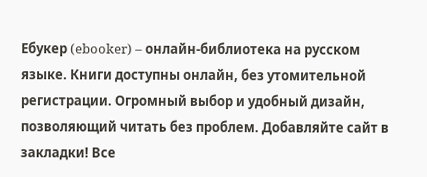Ебукер (ebooker) – онлайн-библиотека на русском языке. Книги доступны онлайн, без утомительной регистрации. Огромный выбор и удобный дизайн, позволяющий читать без проблем. Добавляйте сайт в закладки! Все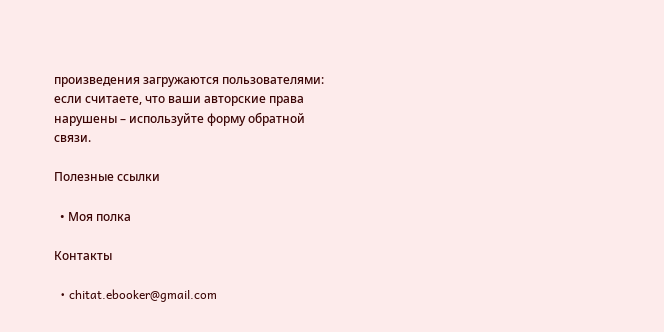произведения загружаются пользователями: если считаете, что ваши авторские права нарушены – используйте форму обратной связи.

Полезные ссылки

  • Моя полка

Контакты

  • chitat.ebooker@gmail.com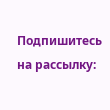Подпишитесь на рассылку: